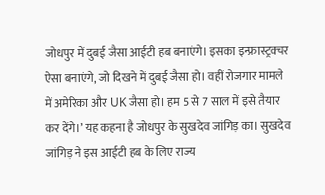जोधपुर में दुबई जैसा आईटी हब बनाएंगे। इसका इन्फ्रास्ट्रक्चर ऐसा बनाएंगे, जो दिखने में दुबई जैसा हो। वहीं रोजगार मामले में अमेरिका और UK जैसा हो। हम 5 से 7 साल में इसे तैयार कर देंगे।’ यह कहना है जोधपुर के सुखदेव जांगिड़ का। सुखदेव जांगिड़ ने इस आईटी हब के लिए राज्य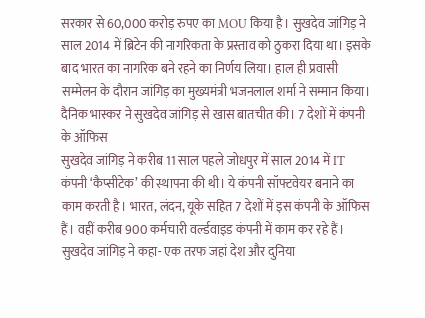सरकार से 60,000 करोड़ रुपए का MOU किया है। सुखदेव जांगिड़ ने साल 2014 में ब्रिटेन की नागरिकता के प्रस्ताव को ठुकरा दिया था। इसके बाद भारत का नागरिक बने रहने का निर्णय लिया। हाल ही प्रवासी सम्मेलन के दौरान जांगिड़ का मुख्यमंत्री भजनलाल शर्मा ने सम्मान किया। दैनिक भास्कर ने सुखदेव जांगिड़ से खास बातचीत की। 7 देशों में कंपनी के ऑफिस
सुखदेव जांगिड़ ने करीब 11 साल पहले जोधपुर में साल 2014 में IT कंपनी ‘कैप्सीटेक’ की स्थापना की थी। ये कंपनी सॉफ्टवेयर बनाने का काम करती है। भारत, लंदन, यूके सहित 7 देशों में इस कंपनी के ऑफिस हैं। वहीं करीब 900 कर्मचारी वर्ल्डवाइड कंपनी में काम कर रहे हैं। सुखदेव जांगिड़ ने कहा- एक तरफ जहां देश और दुनिया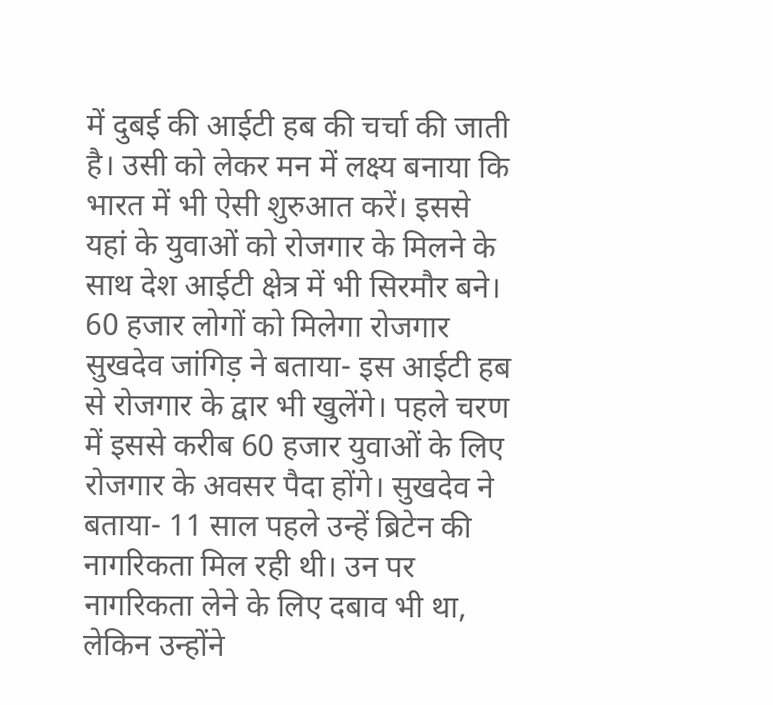में दुबई की आईटी हब की चर्चा की जाती है। उसी को लेकर मन में लक्ष्य बनाया कि भारत में भी ऐसी शुरुआत करें। इससे यहां के युवाओं को रोजगार के मिलने के साथ देश आईटी क्षेत्र में भी सिरमौर बने। 60 हजार लोगों को मिलेगा रोजगार
सुखदेव जांगिड़ ने बताया- इस आईटी हब से रोजगार के द्वार भी खुलेंगे। पहले चरण में इससे करीब 60 हजार युवाओं के लिए रोजगार के अवसर पैदा होंगे। सुखदेव ने बताया- 11 साल पहले उन्हें ब्रिटेन की नागरिकता मिल रही थी। उन पर नागरिकता लेने के लिए दबाव भी था, लेकिन उन्होंने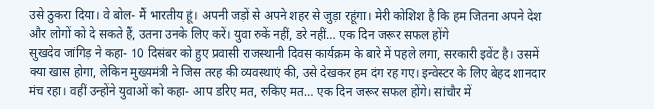उसे ठुकरा दिया। वे बोल- मैं भारतीय हूं। अपनी जड़ों से अपने शहर से जुड़ा रहूंगा। मेरी कोशिश है कि हम जितना अपने देश और लोगों को दे सकते हैं, उतना उनके लिए करें। युवा रुकें नहीं, डरे नहीं… एक दिन जरूर सफल होंगे
सुखदेव जांगिड़ ने कहा- 10 दिसंबर को हुए प्रवासी राजस्थानी दिवस कार्यक्रम के बारे में पहले लगा, सरकारी इवेंट है। उसमें क्या खास होगा, लेकिन मुख्यमंत्री ने जिस तरह की व्यवस्थाएं की, उसे देखकर हम दंग रह गए। इन्वेस्टर के लिए बेहद शानदार मंच रहा। वहीं उन्होंने युवाओं को कहा- आप डरिए मत, रुकिए मत… एक दिन जरूर सफल होंगे। सांचौर में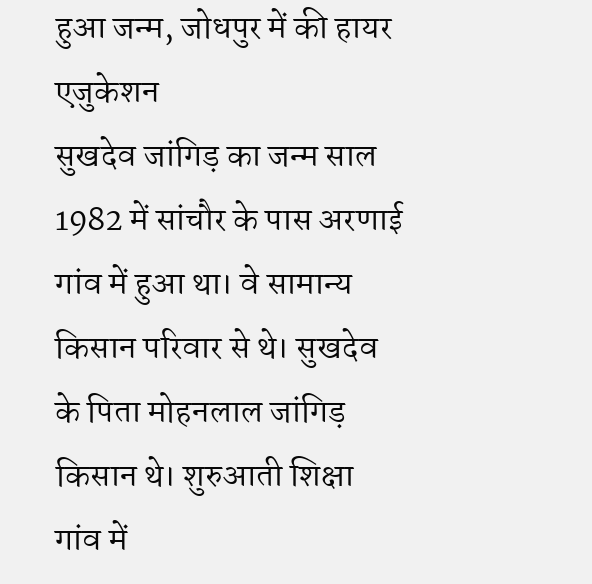हुआ जन्म, जोधपुर में की हायर एजुकेशन
सुखदेव जांगिड़ का जन्म साल 1982 में सांचौर के पास अरणाई गांव में हुआ था। वे सामान्य किसान परिवार से थे। सुखदेव के पिता मोहनलाल जांगिड़ किसान थे। शुरुआती शिक्षा गांव में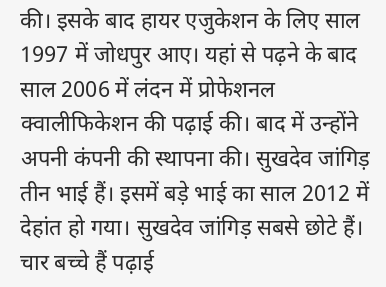की। इसके बाद हायर एजुकेशन के लिए साल 1997 में जोधपुर आए। यहां से पढ़ने के बाद साल 2006 में लंदन में प्रोफेशनल क्वालीफिकेशन की पढ़ाई की। बाद में उन्होंने अपनी कंपनी की स्थापना की। सुखदेव जांगिड़ तीन भाई हैं। इसमें बड़े भाई का साल 2012 में देहांत हो गया। सुखदेव जांगिड़ सबसे छोटे हैं। चार बच्चे हैं पढ़ाई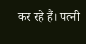कर रहे हैं। पत्नी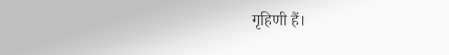गृहिणी हैं।